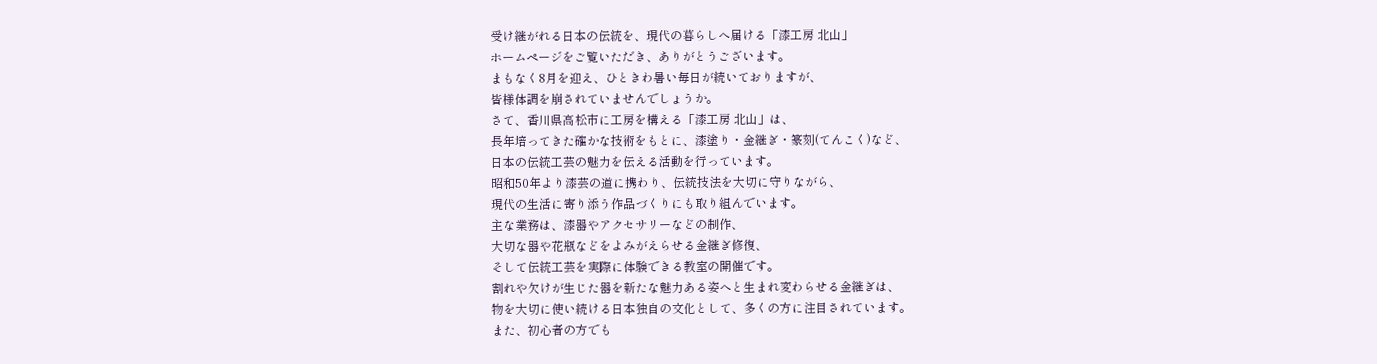受け継がれる日本の伝統を、現代の暮らしへ届ける「漆工房 北山」
ホームページをご覧いただき、ありがとうございます。
まもなく8月を迎え、ひときわ暑い毎日が続いておりますが、
皆様体調を崩されていませんでしょうか。
さて、香川県高松市に工房を構える「漆工房 北山」は、
長年培ってきた確かな技術をもとに、漆塗り・金継ぎ・篆刻(てんこく)など、
日本の伝統工芸の魅力を伝える活動を行っています。
昭和50年より漆芸の道に携わり、伝統技法を大切に守りながら、
現代の生活に寄り添う作品づくりにも取り組んでいます。
主な業務は、漆器やアクセサリーなどの制作、
大切な器や花瓶などをよみがえらせる金継ぎ修復、
そして伝統工芸を実際に体験できる教室の開催です。
割れや欠けが生じた器を新たな魅力ある姿へと生まれ変わらせる金継ぎは、
物を大切に使い続ける日本独自の文化として、多くの方に注目されています。
また、初心者の方でも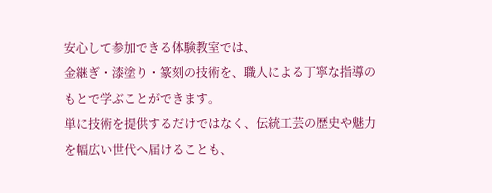安心して参加できる体験教室では、
金継ぎ・漆塗り・篆刻の技術を、職人による丁寧な指導のもとで学ぶことができます。
単に技術を提供するだけではなく、伝統工芸の歴史や魅力を幅広い世代へ届けることも、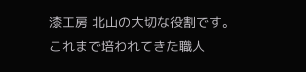漆工房 北山の大切な役割です。
これまで培われてきた職人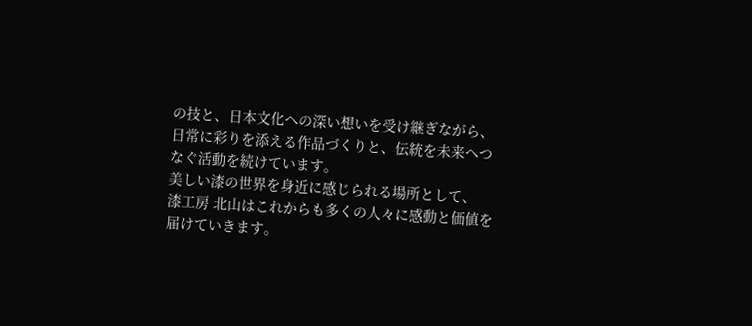の技と、日本文化への深い想いを受け継ぎながら、
日常に彩りを添える作品づくりと、伝統を未来へつなぐ活動を続けています。
美しい漆の世界を身近に感じられる場所として、
漆工房 北山はこれからも多くの人々に感動と価値を届けていきます。